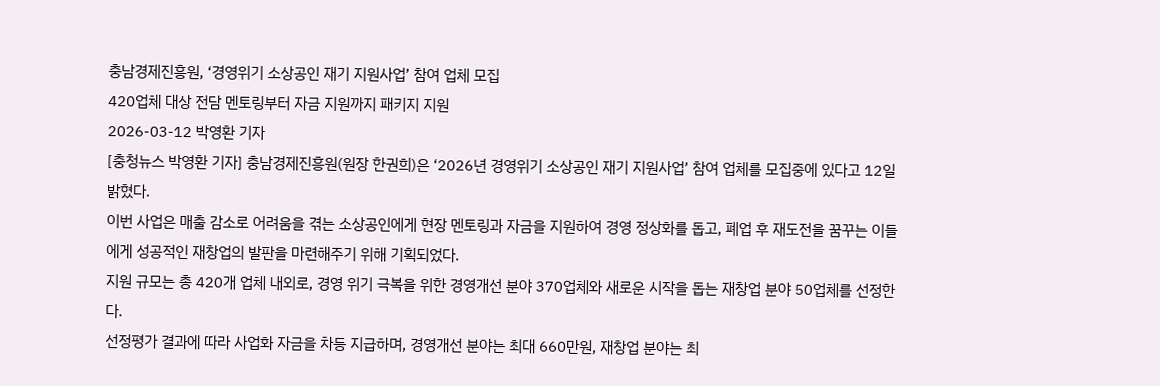충남경제진흥원, ‘경영위기 소상공인 재기 지원사업’ 참여 업체 모집
420업체 대상 전담 멘토링부터 자금 지원까지 패키지 지원
2026-03-12 박영환 기자
[충청뉴스 박영환 기자] 충남경제진흥원(원장 한권희)은 ‘2026년 경영위기 소상공인 재기 지원사업’ 참여 업체를 모집중에 있다고 12일 밝혔다.
이번 사업은 매출 감소로 어려움을 겪는 소상공인에게 현장 멘토링과 자금을 지원하여 경영 정상화를 돕고, 폐업 후 재도전을 꿈꾸는 이들에게 성공적인 재창업의 발판을 마련해주기 위해 기획되었다.
지원 규모는 총 420개 업체 내외로, 경영 위기 극복을 위한 경영개선 분야 370업체와 새로운 시작을 돕는 재창업 분야 50업체를 선정한다.
선정평가 결과에 따라 사업화 자금을 차등 지급하며, 경영개선 분야는 최대 660만원, 재창업 분야는 최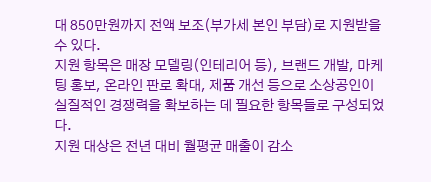대 850만원까지 전액 보조(부가세 본인 부담)로 지원받을 수 있다.
지원 항목은 매장 모델링(인테리어 등), 브랜드 개발, 마케팅 홍보, 온라인 판로 확대, 제품 개선 등으로 소상공인이 실질적인 경쟁력을 확보하는 데 필요한 항목들로 구성되었다.
지원 대상은 전년 대비 월평균 매출이 감소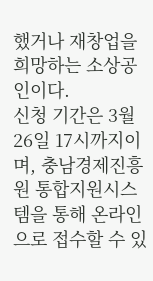했거나 재창업을 희망하는 소상공인이다.
신청 기간은 3월 26일 17시까지이며, 충남경제진흥원 통합지원시스템을 통해 온라인으로 접수할 수 있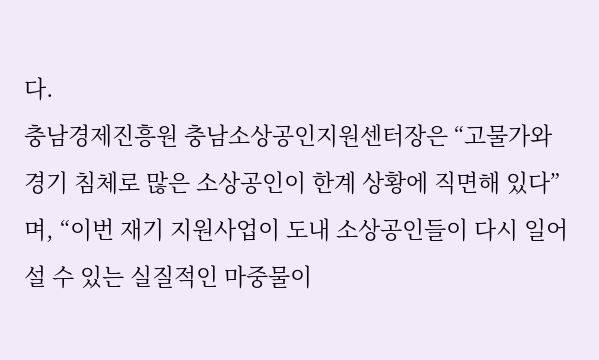다.
충남경제진흥원 충남소상공인지원센터장은 “고물가와 경기 침체로 많은 소상공인이 한계 상황에 직면해 있다”며, “이번 재기 지원사업이 도내 소상공인들이 다시 일어설 수 있는 실질적인 마중물이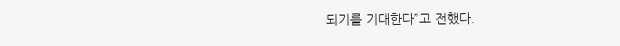되기를 기대한다”고 전했다.